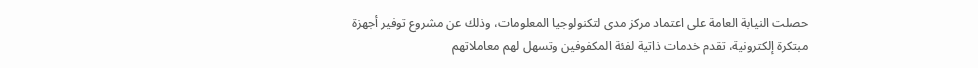حصلت النيابة العامة على اعتماد مركز مدى لتكنولوجيا المعلومات، وذلك عن مشروع توفير أجهزة مبتكرة إلكترونية، تقدم خدمات ذاتية لفئة المكفوفين وتسهل لهم معاملاتهم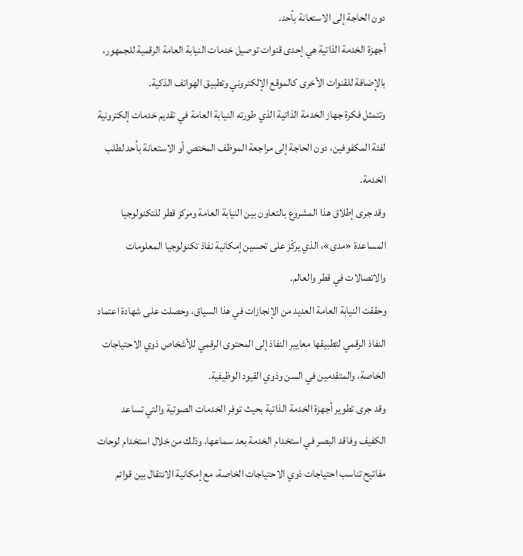دون الحاجة إلى الاستعانة بأحد.
أجهزة الخدمة الذاتية هي إحدى قنوات توصيل خدمات النيابة العامة الرقمية للجمهور، بالإضافة للقنوات الأخرى كالموقع الإلكتروني وتطبيق الهواتف الذكية.
وتتمثل فكرة جهاز الخدمة الذاتية الذي طورته النيابة العامة في تقديم خدمات إلكترونية لفئة المكفوفين، دون الحاجة إلى مراجعة الموظف المختص أو الاستعانة بأحد لطلب الخدمة.
وقد جرى إطلاق هذا المشروع بالتعاون بين النيابة العامة ومركز قطر للتكنولوجيا المساعدة «مدى»، الذي يركّز على تحسين إمكانية نفاذ تكنولوجيا المعلومات والاتصالات في قطر والعالم.
وحققت النيابة العامة العديد من الإنجازات في هذا السياق، وحصلت على شهادة اعتماد النفاذ الرقمي لتطبيقها معايير النفاذ إلى المحتوى الرقمي للأشخاص ذوي الاحتياجات الخاصة، والمتقدمين في السن وذوي القيود الوظيفية.
وقد جرى تطوير أجهزة الخدمة الذاتية بحيث توفر الخدمات الصوتية والتي تساعد الكفيف وفاقد البصر في استخدام الخدمة بعد سماعها، وذلك من خلال استخدام لوحات مفاتيح تناسب احتياجات ذوي الاحتياجات الخاصة، مع إمكانية الانتقال بين قوائم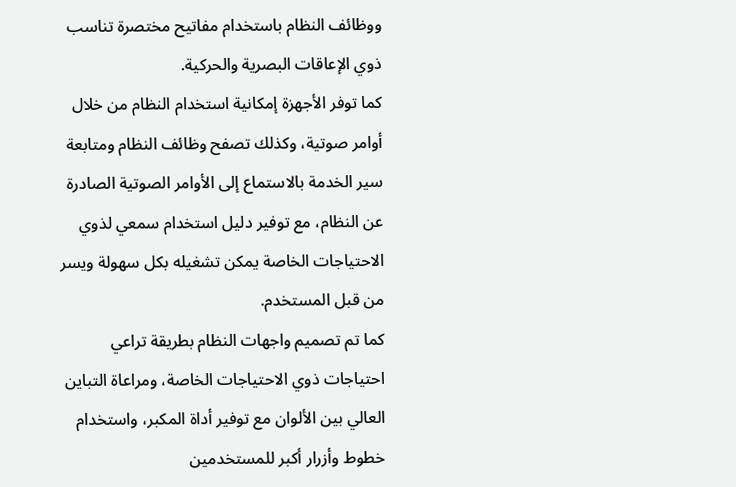ووظائف النظام باستخدام مفاتيح مختصرة تناسب ذوي الإعاقات البصرية والحركية.
كما توفر الأجهزة إمكانية استخدام النظام من خلال أوامر صوتية، وكذلك تصفح وظائف النظام ومتابعة سير الخدمة بالاستماع إلى الأوامر الصوتية الصادرة عن النظام، مع توفير دليل استخدام سمعي لذوي الاحتياجات الخاصة يمكن تشغيله بكل سهولة ويسر من قبل المستخدم.
كما تم تصميم واجهات النظام بطريقة تراعي احتياجات ذوي الاحتياجات الخاصة، ومراعاة التباين العالي بين الألوان مع توفير أداة المكبر، واستخدام خطوط وأزرار أكبر للمستخدمين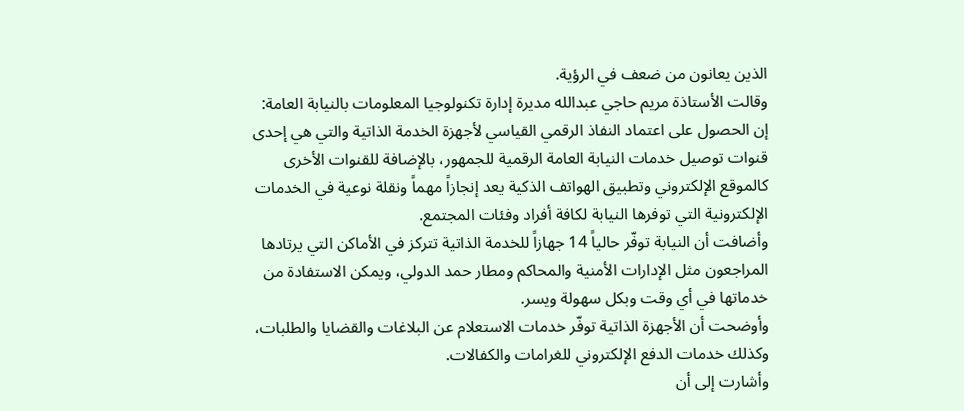الذين يعانون من ضعف في الرؤية.
وقالت الأستاذة مريم حاجي عبدالله مديرة إدارة تكنولوجيا المعلومات بالنيابة العامة: إن الحصول على اعتماد النفاذ الرقمي القياسي لأجهزة الخدمة الذاتية والتي هي إحدى قنوات توصيل خدمات النيابة العامة الرقمية للجمهور، بالإضافة للقنوات الأخرى كالموقع الإلكتروني وتطبيق الهواتف الذكية يعد إنجازاً مهماً ونقلة نوعية في الخدمات الإلكترونية التي توفرها النيابة لكافة أفراد وفئات المجتمع.
وأضافت أن النيابة توفّر حالياً 14 جهازاً للخدمة الذاتية تتركز في الأماكن التي يرتادها المراجعون مثل الإدارات الأمنية والمحاكم ومطار حمد الدولي، ويمكن الاستفادة من خدماتها في أي وقت وبكل سهولة ويسر.
وأوضحت أن الأجهزة الذاتية توفّر خدمات الاستعلام عن البلاغات والقضايا والطلبات، وكذلك خدمات الدفع الإلكتروني للغرامات والكفالات.
وأشارت إلى أن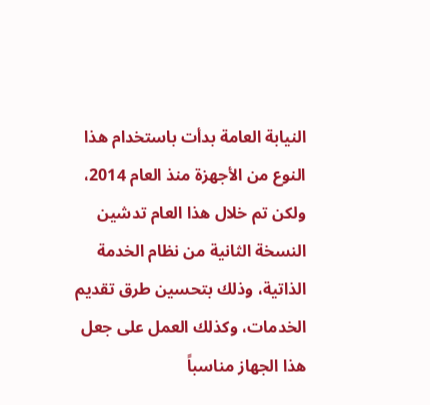النيابة العامة بدأت باستخدام هذا النوع من الأجهزة منذ العام 2014، ولكن تم خلال هذا العام تدشين النسخة الثانية من نظام الخدمة الذاتية، وذلك بتحسين طرق تقديم الخدمات، وكذلك العمل على جعل هذا الجهاز مناسباً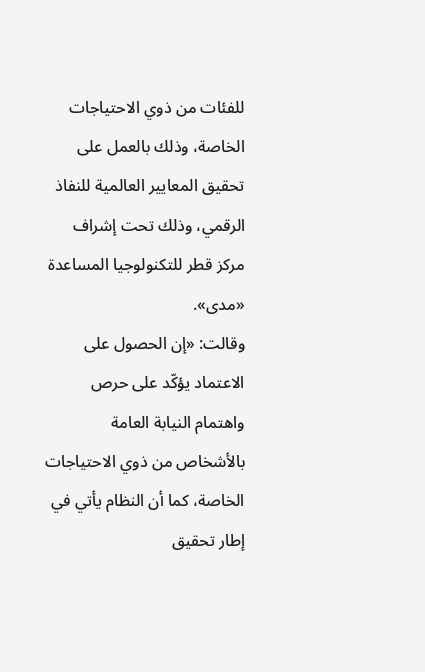للفئات من ذوي الاحتياجات الخاصة، وذلك بالعمل على تحقيق المعايير العالمية للنفاذ الرقمي، وذلك تحت إشراف مركز قطر للتكنولوجيا المساعدة «مدى».
وقالت: «إن الحصول على الاعتماد يؤكّد على حرص واهتمام النيابة العامة بالأشخاص من ذوي الاحتياجات الخاصة، كما أن النظام يأتي في إطار تحقيق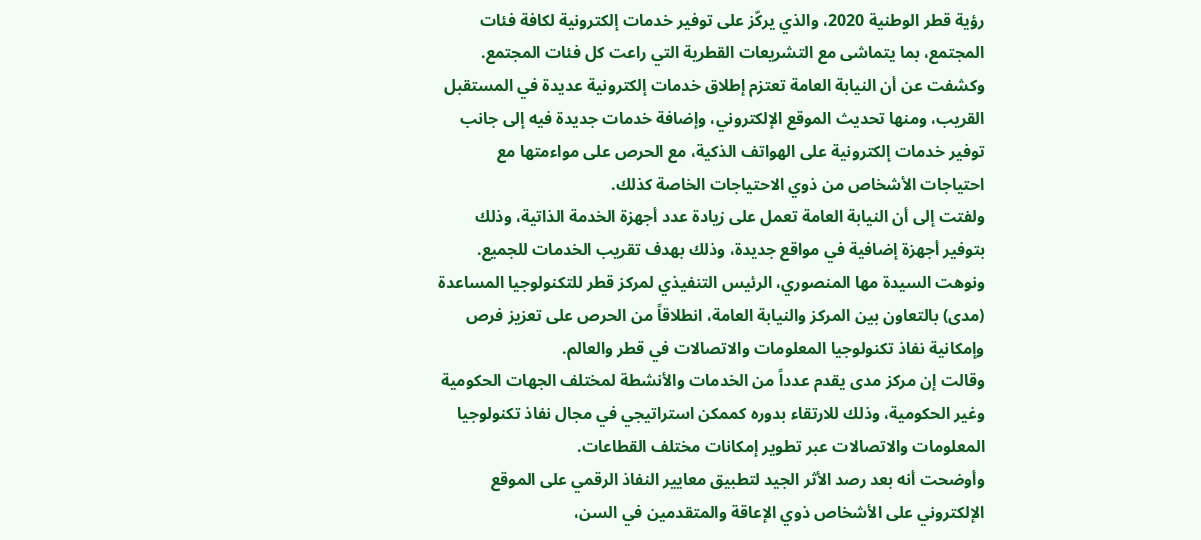رؤية قطر الوطنية 2020، والذي يركّز على توفير خدمات إلكترونية لكافة فئات المجتمع، بما يتماشى مع التشريعات القطرية التي راعت كل فئات المجتمع.
وكشفت عن أن النيابة العامة تعتزم إطلاق خدمات إلكترونية عديدة في المستقبل القريب، ومنها تحديث الموقع الإلكتروني، وإضافة خدمات جديدة فيه إلى جانب توفير خدمات إلكترونية على الهواتف الذكية، مع الحرص على مواءمتها مع احتياجات الأشخاص من ذوي الاحتياجات الخاصة كذلك.
ولفتت إلى أن النيابة العامة تعمل على زيادة عدد أجهزة الخدمة الذاتية، وذلك بتوفير أجهزة إضافية في مواقع جديدة، وذلك بهدف تقريب الخدمات للجميع.
ونوهت السيدة مها المنصوري، الرئيس التنفيذي لمركز قطر للتكنولوجيا المساعدة (مدى) بالتعاون بين المركز والنيابة العامة، انطلاقاً من الحرص على تعزيز فرص وإمكانية نفاذ تكنولوجيا المعلومات والاتصالات في قطر والعالم.
وقالت إن مركز مدى يقدم عدداً من الخدمات والأنشطة لمختلف الجهات الحكومية وغير الحكومية، وذلك للارتقاء بدوره كممكن استراتيجي في مجال نفاذ تكنولوجيا المعلومات والاتصالات عبر تطوير إمكانات مختلف القطاعات.
وأوضحت أنه بعد رصد الأثر الجيد لتطبيق معايير النفاذ الرقمي على الموقع الإلكتروني على الأشخاص ذوي الإعاقة والمتقدمين في السن،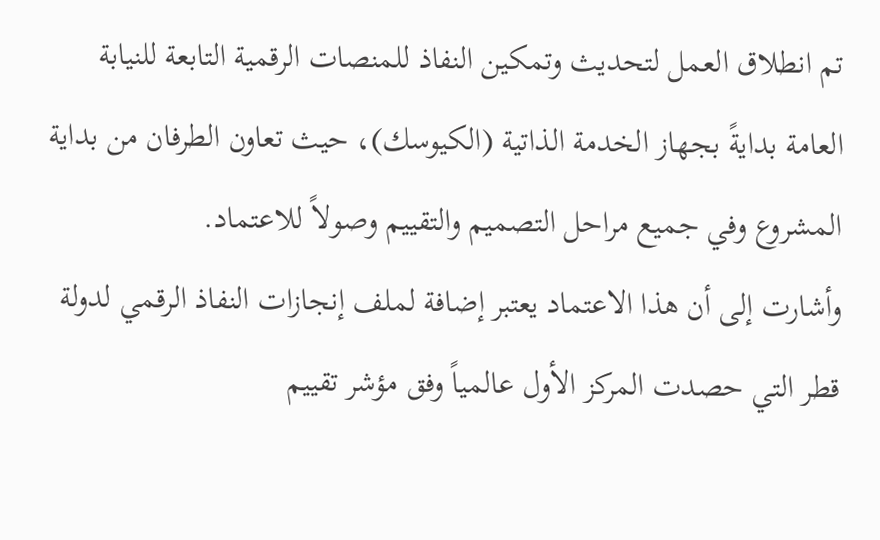تم انطلاق العمل لتحديث وتمكين النفاذ للمنصات الرقمية التابعة للنيابة العامة بدايةً بجهاز الخدمة الذاتية (الكيوسك)، حيث تعاون الطرفان من بداية المشروع وفي جميع مراحل التصميم والتقييم وصولاً للاعتماد.
وأشارت إلى أن هذا الاعتماد يعتبر إضافة لملف إنجازات النفاذ الرقمي لدولة قطر التي حصدت المركز الأول عالمياً وفق مؤشر تقييم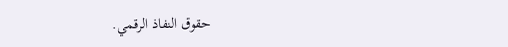حقوق النفاذ الرقمي.